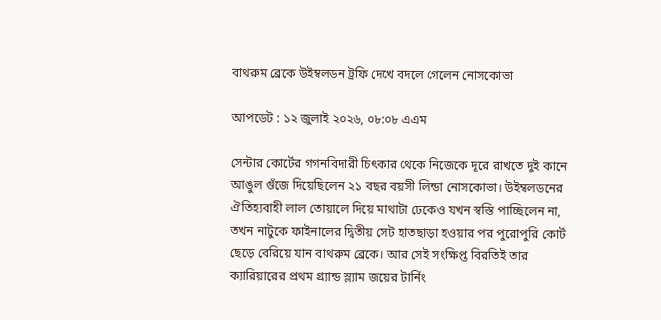বাথরুম ব্রেকে উইম্বলডন ট্রফি দেখে বদলে গেলেন নোসকোভা

আপডেট : ১২ জুলাই ২০২৬, ০৮:০৮ এএম

সেন্টার কোর্টের গগনবিদারী চিৎকার থেকে নিজেকে দূরে রাখতে দুই কানে আঙুল গুঁজে দিয়েছিলেন ২১ বছর বয়সী লিন্ডা নোসকোভা। উইম্বলডনের ঐতিহ্যবাহী লাল তোয়ালে দিয়ে মাথাটা ঢেকেও যখন স্বস্তি পাচ্ছিলেন না, তখন নাটুকে ফাইনালের দ্বিতীয় সেট হাতছাড়া হওয়ার পর পুরোপুরি কোর্ট ছেড়ে বেরিয়ে যান বাথরুম ব্রেকে। আর সেই সংক্ষিপ্ত বিরতিই তার ক্যারিয়ারের প্রথম গ্র্যান্ড স্ল্যাম জয়ের টার্নিং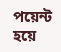পয়েন্ট হয়ে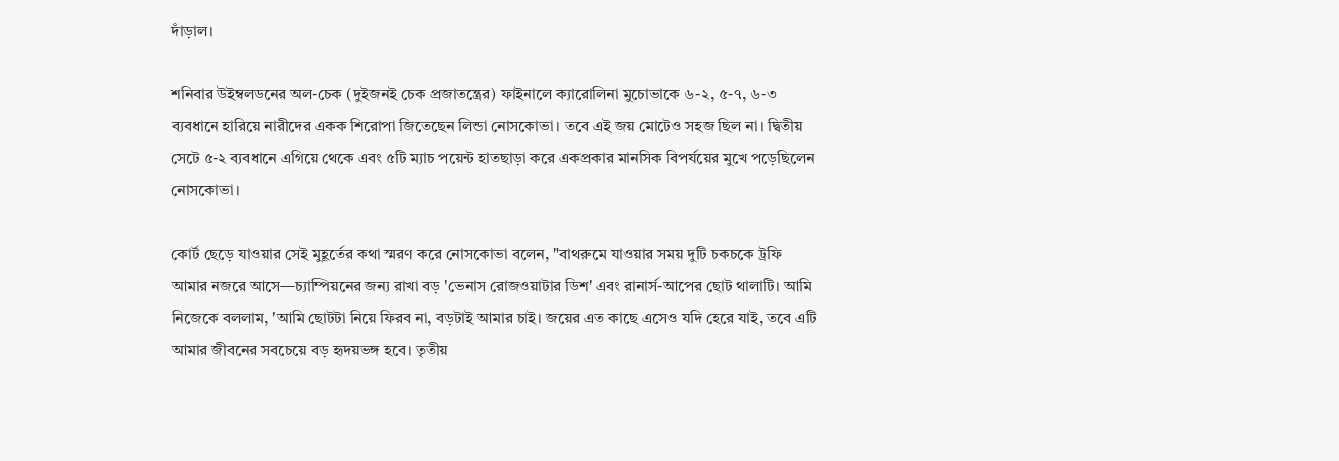দাঁড়াল।

শনিবার উইম্বলডনের অল-চেক (দুইজনই চেক প্রজাতন্ত্রের) ফাইনালে ক্যারোলিনা মুচোভাকে ৬-২, ৫-৭, ৬-৩ ব্যবধানে হারিয়ে নারীদের একক শিরোপা জিতেছেন লিন্ডা নোসকোভা। তবে এই জয় মোটেও সহজ ছিল না। দ্বিতীয় সেটে ৫-২ ব্যবধানে এগিয়ে থেকে এবং ৫টি ম্যাচ পয়েন্ট হাতছাড়া করে একপ্রকার মানসিক বিপর্যয়ের মুখে পড়েছিলেন নোসকোভা।

কোর্ট ছেড়ে যাওয়ার সেই মুহূর্তের কথা স্মরণ করে নোসকোভা বলেন, "বাথরুমে যাওয়ার সময় দুটি চকচকে ট্রফি আমার নজরে আসে—চ্যাম্পিয়নের জন্য রাখা বড় 'ভেনাস রোজওয়াটার ডিশ' এবং রানার্স-আপের ছোট থালাটি। আমি নিজেকে বললাম, 'আমি ছোটটা নিয়ে ফিরব না, বড়টাই আমার চাই। জয়ের এত কাছে এসেও যদি হেরে যাই, তবে এটি আমার জীবনের সবচেয়ে বড় হৃদয়ভঙ্গ হবে। তৃতীয়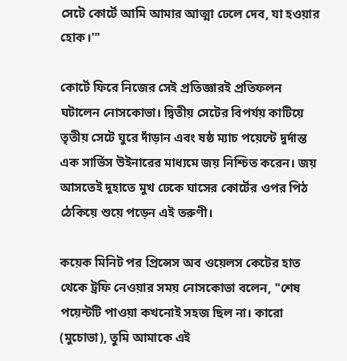সেটে কোর্টে আমি আমার আত্মা ঢেলে দেব, যা হওয়ার হোক।'"

কোর্টে ফিরে নিজের সেই প্রতিজ্ঞারই প্রতিফলন ঘটালেন নোসকোভা। দ্বিতীয় সেটের বিপর্যয় কাটিয়ে তৃতীয় সেটে ঘুরে দাঁড়ান এবং ষষ্ঠ ম্যাচ পয়েন্টে দুর্দান্ত এক সার্ভিস উইনারের মাধ্যমে জয় নিশ্চিত করেন। জয় আসতেই দুহাতে মুখ ঢেকে ঘাসের কোর্টের ওপর পিঠ ঠেকিয়ে শুয়ে পড়েন এই তরুণী।

কয়েক মিনিট পর প্রিন্সেস অব ওয়েলস কেটের হাত থেকে ট্রফি নেওয়ার সময় নোসকোভা বলেন, "শেষ পয়েন্টটি পাওয়া কখনোই সহজ ছিল না। কারো (মুচোভা), তুমি আমাকে এই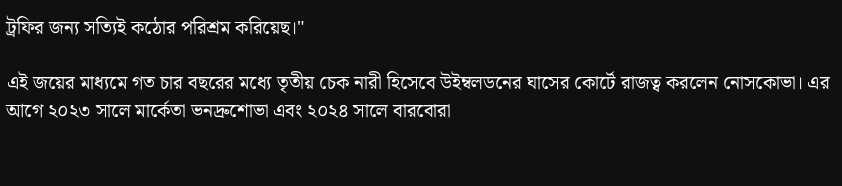ট্রফির জন্য সত্যিই কঠোর পরিশ্রম করিয়েছ।"

এই জয়ের মাধ্যমে গত চার বছরের মধ্যে তৃতীয় চেক নারী হিসেবে উইম্বলডনের ঘাসের কোর্টে রাজত্ব করলেন নোসকোভা। এর আগে ২০২৩ সালে মার্কেতা ভনদ্রুশোভা এবং ২০২৪ সালে বারবোরা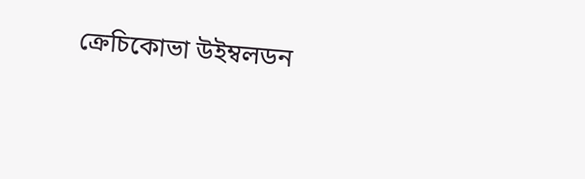ক্রেচিকোভা উইম্বলডন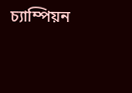চ্যাম্পিয়ন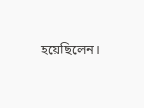হয়েছিলেন।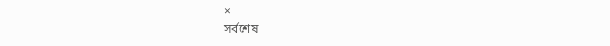×
সর্বশেষ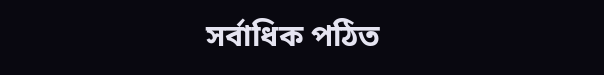সর্বাধিক পঠিত